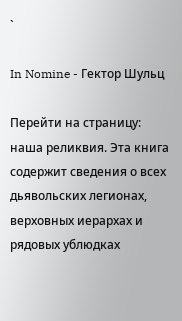`

In Nomine - Гектор Шульц

Перейти на страницу:
наша реликвия. Эта книга содержит сведения о всех дьявольских легионах, верховных иерархах и рядовых ублюдках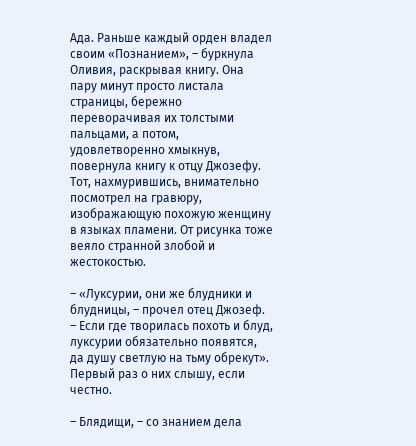Ада. Раньше каждый орден владел своим «Познанием», – буркнула Оливия, раскрывая книгу. Она пару минут просто листала страницы, бережно переворачивая их толстыми пальцами, а потом, удовлетворенно хмыкнув, повернула книгу к отцу Джозефу. Тот, нахмурившись, внимательно посмотрел на гравюру, изображающую похожую женщину в языках пламени. От рисунка тоже веяло странной злобой и жестокостью.

– «Луксурии, они же блудники и блудницы, – прочел отец Джозеф. – Если где творилась похоть и блуд, луксурии обязательно появятся, да душу светлую на тьму обрекут». Первый раз о них слышу, если честно.

– Блядищи, – со знанием дела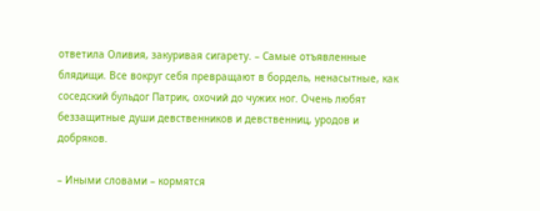ответила Оливия, закуривая сигарету. – Самые отъявленные блядищи. Все вокруг себя превращают в бордель, ненасытные, как соседский бульдог Патрик, охочий до чужих ног. Очень любят беззащитные души девственников и девственниц, уродов и добряков.

– Иными словами – кормятся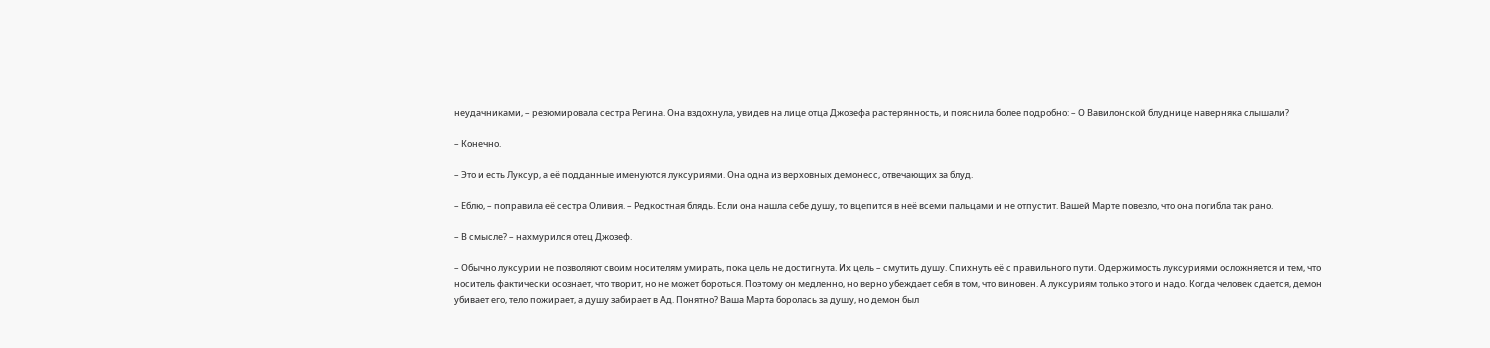неудачниками, – резюмировала сестра Регина. Она вздохнула, увидев на лице отца Джозефа растерянность, и пояснила более подробно: – О Вавилонской блуднице наверняка слышали?

– Конечно.

– Это и есть Луксур, а её подданные именуются луксуриями. Она одна из верховных демонесс, отвечающих за блуд.

– Еблю, – поправила её сестра Оливия. – Редкостная блядь. Если она нашла себе душу, то вцепится в неё всеми пальцами и не отпустит. Вашей Марте повезло, что она погибла так рано.

– В смысле? – нахмурился отец Джозеф.

– Обычно луксурии не позволяют своим носителям умирать, пока цель не достигнута. Их цель – смутить душу. Спихнуть её с правильного пути. Одержимость луксуриями осложняется и тем, что носитель фактически осознает, что творит, но не может бороться. Поэтому он медленно, но верно убеждает себя в том, что виновен. А луксуриям только этого и надо. Когда человек сдается, демон убивает его, тело пожирает, а душу забирает в Ад. Понятно? Ваша Марта боролась за душу, но демон был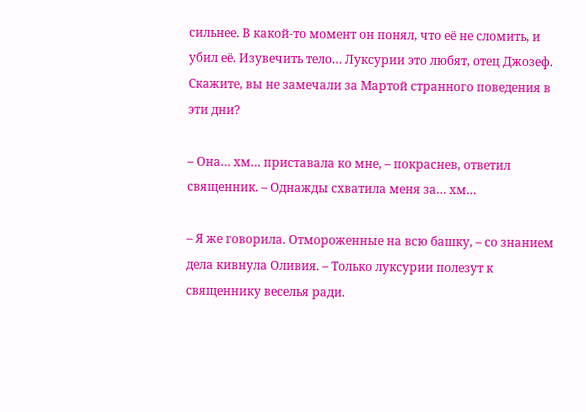сильнее. В какой-то момент он понял, что её не сломить, и убил её. Изувечить тело… Луксурии это любят, отец Джозеф. Скажите, вы не замечали за Мартой странного поведения в эти дни?

– Она… хм… приставала ко мне, – покраснев, ответил священник. – Однажды схватила меня за… хм…

– Я же говорила. Отмороженные на всю башку, – со знанием дела кивнула Оливия. – Только луксурии полезут к священнику веселья ради.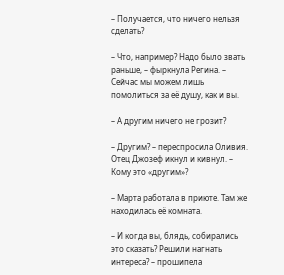– Получается, что ничего нельзя сделать?

– Что, например? Надо было звать раньше, – фыркнула Регина. – Сейчас мы можем лишь помолиться за её душу, как и вы.

– А другим ничего не грозит?

– Другим? – переспросила Оливия. Отец Джозеф икнул и кивнул. – Кому это «другим»?

– Марта работала в приюте. Там же находилась её комната.

– И когда вы, блядь, собирались это сказать? Решили нагнать интереса? – прошипела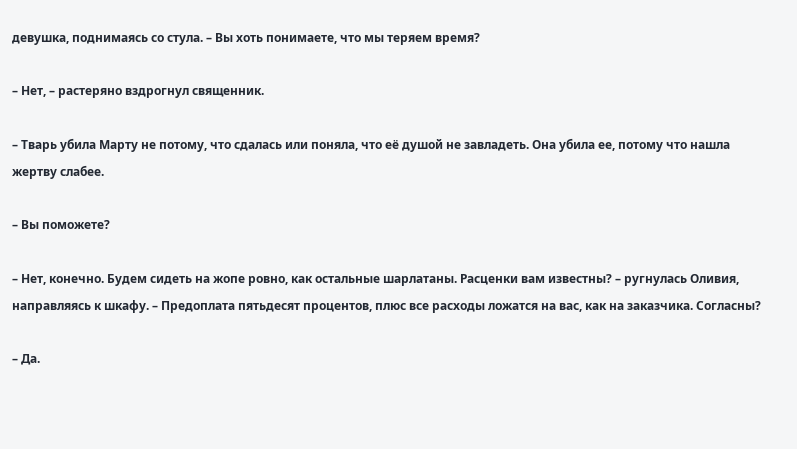девушка, поднимаясь со стула. – Вы хоть понимаете, что мы теряем время?

– Нет, – растеряно вздрогнул священник.

– Тварь убила Марту не потому, что сдалась или поняла, что её душой не завладеть. Она убила ее, потому что нашла жертву слабее.

– Вы поможете?

– Нет, конечно. Будем сидеть на жопе ровно, как остальные шарлатаны. Расценки вам известны? – ругнулась Оливия, направляясь к шкафу. – Предоплата пятьдесят процентов, плюс все расходы ложатся на вас, как на заказчика. Согласны?

– Да.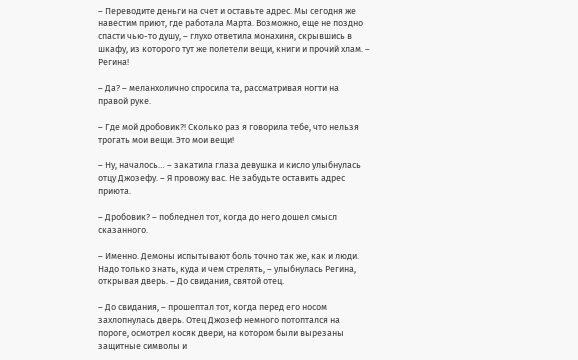– Переводите деньги на счет и оставьте адрес. Мы сегодня же навестим приют, где работала Марта. Возможно, еще не поздно спасти чью-то душу, – глухо ответила монахиня, скрывшись в шкафу, из которого тут же полетели вещи, книги и прочий хлам. – Регина!

– Да? – меланхолично спросила та, рассматривая ногти на правой руке.

– Где мой дробовик?! Сколько раз я говорила тебе, что нельзя трогать мои вещи. Это мои вещи!

– Ну, началось… – закатила глаза девушка и кисло улыбнулась отцу Джозефу. – Я провожу вас. Не забудьте оставить адрес приюта.

– Дробовик? – побледнел тот, когда до него дошел смысл сказанного.

– Именно. Демоны испытывают боль точно так же, как и люди. Надо только знать, куда и чем стрелять, – улыбнулась Регина, открывая дверь. – До свидания, святой отец.

– До свидания, – прошептал тот, когда перед его носом захлопнулась дверь. Отец Джозеф немного потоптался на пороге, осмотрел косяк двери, на котором были вырезаны защитные символы и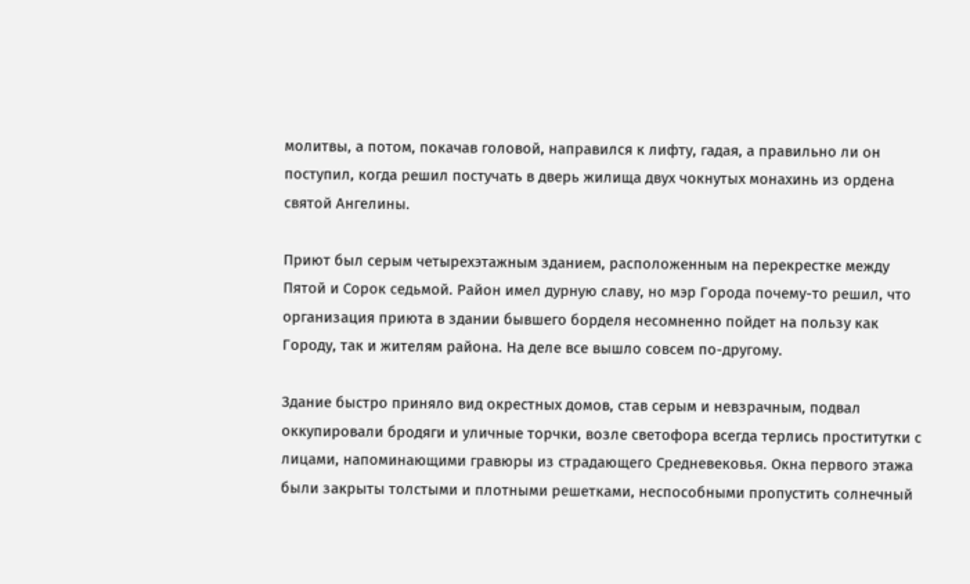молитвы, а потом, покачав головой, направился к лифту, гадая, а правильно ли он поступил, когда решил постучать в дверь жилища двух чокнутых монахинь из ордена святой Ангелины.

Приют был серым четырехэтажным зданием, расположенным на перекрестке между Пятой и Сорок седьмой. Район имел дурную славу, но мэр Города почему-то решил, что организация приюта в здании бывшего борделя несомненно пойдет на пользу как Городу, так и жителям района. На деле все вышло совсем по-другому.

Здание быстро приняло вид окрестных домов, став серым и невзрачным, подвал оккупировали бродяги и уличные торчки, возле светофора всегда терлись проститутки с лицами, напоминающими гравюры из страдающего Средневековья. Окна первого этажа были закрыты толстыми и плотными решетками, неспособными пропустить солнечный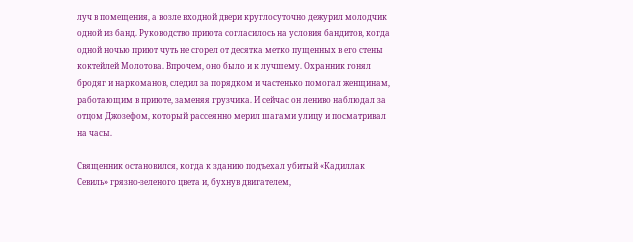луч в помещения, а возле входной двери круглосуточно дежурил молодчик одной из банд. Руководство приюта согласилось на условия бандитов, когда одной ночью приют чуть не сгорел от десятка метко пущенных в его стены коктейлей Молотова. Впрочем, оно было и к лучшему. Охранник гонял бродяг и наркоманов, следил за порядком и частенько помогал женщинам, работающим в приюте, заменяя грузчика. И сейчас он лениво наблюдал за отцом Джозефом, который рассеянно мерил шагами улицу и посматривал на часы.

Священник остановился, когда к зданию подъехал убитый «Кадиллак Севиль» грязно-зеленого цвета и, бухнув двигателем,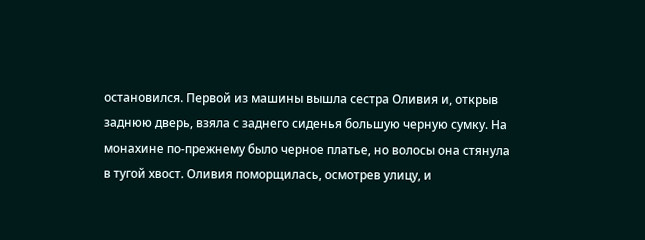остановился. Первой из машины вышла сестра Оливия и, открыв заднюю дверь, взяла с заднего сиденья большую черную сумку. На монахине по-прежнему было черное платье, но волосы она стянула в тугой хвост. Оливия поморщилась, осмотрев улицу, и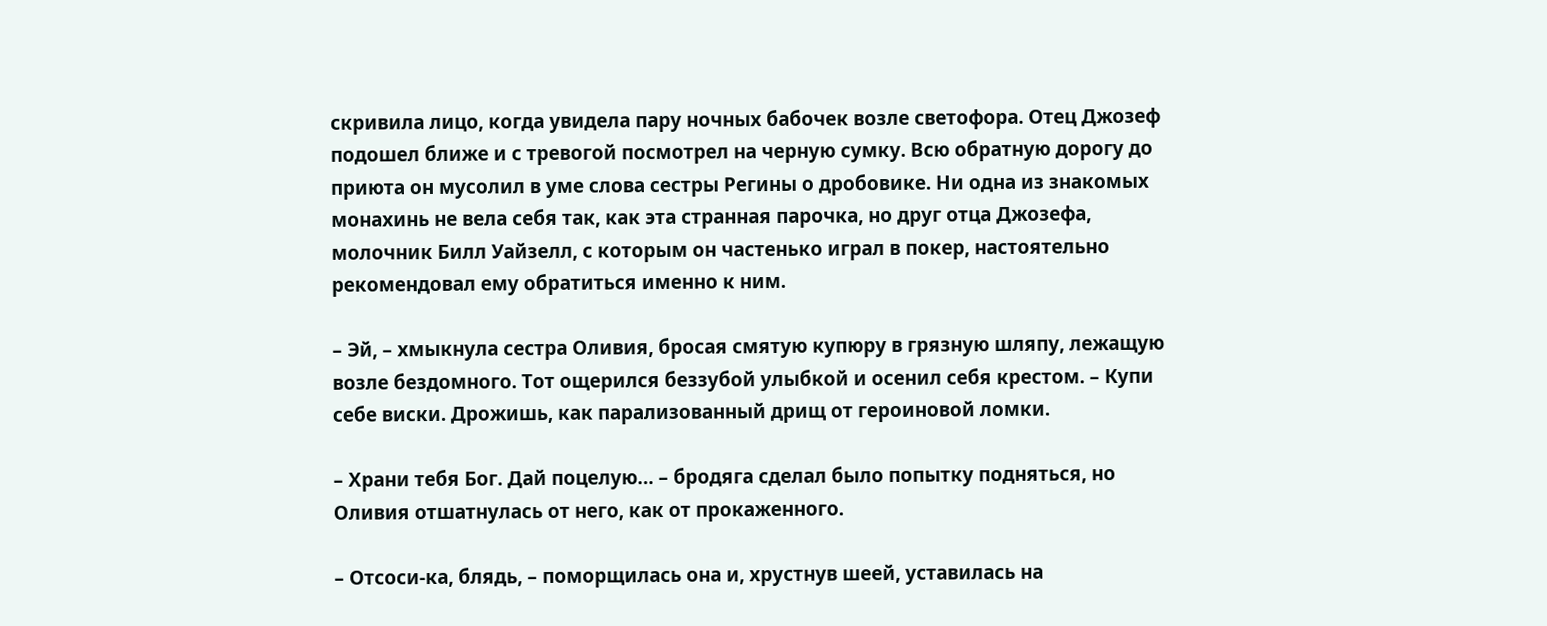скривила лицо, когда увидела пару ночных бабочек возле светофора. Отец Джозеф подошел ближе и с тревогой посмотрел на черную сумку. Всю обратную дорогу до приюта он мусолил в уме слова сестры Регины о дробовике. Ни одна из знакомых монахинь не вела себя так, как эта странная парочка, но друг отца Джозефа, молочник Билл Уайзелл, с которым он частенько играл в покер, настоятельно рекомендовал ему обратиться именно к ним.

– Эй, – хмыкнула сестра Оливия, бросая смятую купюру в грязную шляпу, лежащую возле бездомного. Тот ощерился беззубой улыбкой и осенил себя крестом. – Купи себе виски. Дрожишь, как парализованный дрищ от героиновой ломки.

– Храни тебя Бог. Дай поцелую… – бродяга сделал было попытку подняться, но Оливия отшатнулась от него, как от прокаженного.

– Отсоси-ка, блядь, – поморщилась она и, хрустнув шеей, уставилась на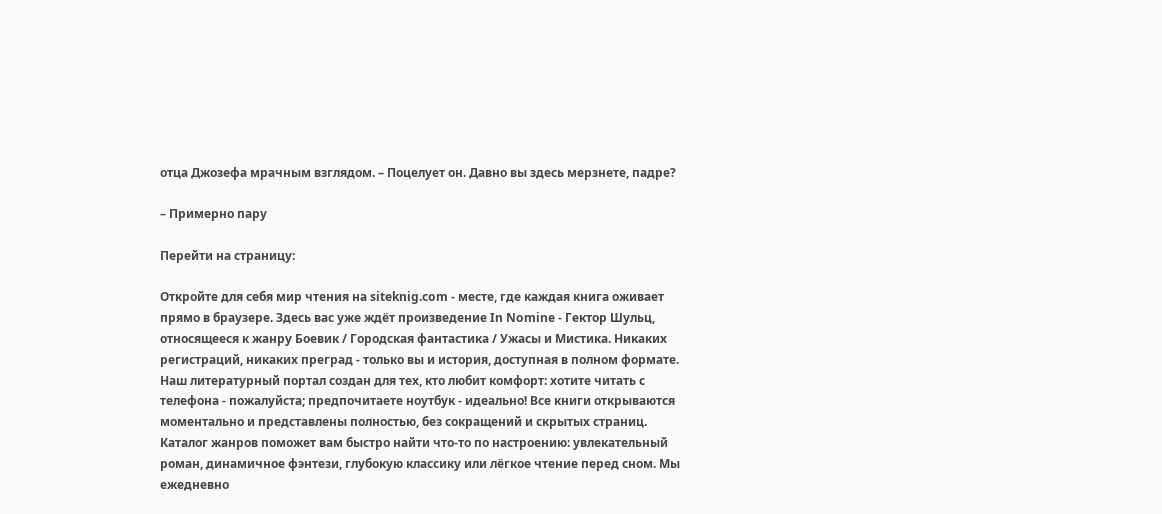отца Джозефа мрачным взглядом. – Поцелует он. Давно вы здесь мерзнете, падре?

– Примерно пару

Перейти на страницу:

Откройте для себя мир чтения на siteknig.com - месте, где каждая книга оживает прямо в браузере. Здесь вас уже ждёт произведение In Nomine - Гектор Шульц, относящееся к жанру Боевик / Городская фантастика / Ужасы и Мистика. Никаких регистраций, никаких преград - только вы и история, доступная в полном формате. Наш литературный портал создан для тех, кто любит комфорт: хотите читать с телефона - пожалуйста; предпочитаете ноутбук - идеально! Все книги открываются моментально и представлены полностью, без сокращений и скрытых страниц. Каталог жанров поможет вам быстро найти что-то по настроению: увлекательный роман, динамичное фэнтези, глубокую классику или лёгкое чтение перед сном. Мы ежедневно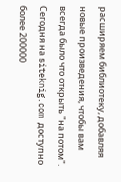расширяем библиотеку, добавляя новые произведения, чтобы вам всегда было что открыть "на потом". Сегодня на siteknig.com доступно более 200000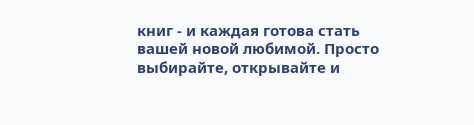книг - и каждая готова стать вашей новой любимой. Просто выбирайте, открывайте и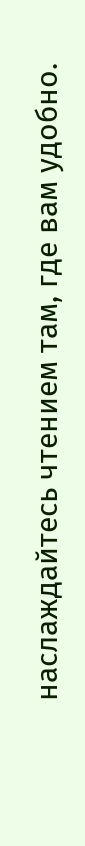наслаждайтесь чтением там, где вам удобно.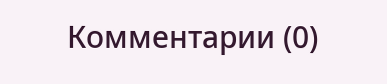Комментарии (0)